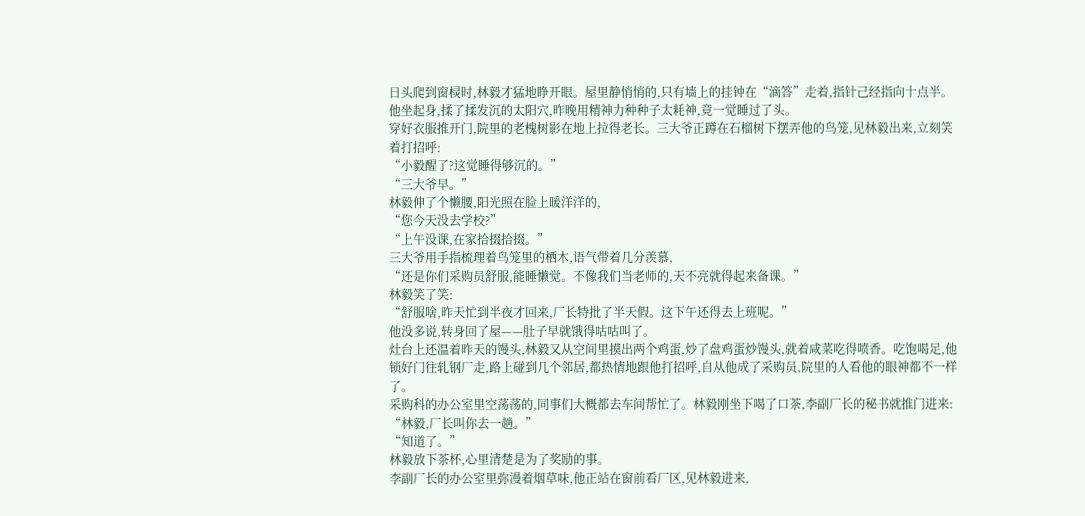日头爬到窗棂时,林毅才猛地睁开眼。屋里静悄悄的,只有墙上的挂钟在“滴答”走着,指针己经指向十点半。他坐起身,揉了揉发沉的太阳穴,昨晚用精神力种种子太耗神,竟一觉睡过了头。
穿好衣服推开门,院里的老槐树影在地上拉得老长。三大爷正蹲在石榴树下摆弄他的鸟笼,见林毅出来,立刻笑着打招呼:
“小毅醒了?这觉睡得够沉的。”
“三大爷早。”
林毅伸了个懒腰,阳光照在脸上暖洋洋的,
“您今天没去学校?”
“上午没课,在家拾掇拾掇。”
三大爷用手指梳理着鸟笼里的栖木,语气带着几分羡慕,
“还是你们采购员舒服,能睡懒觉。不像我们当老师的,天不亮就得起来备课。”
林毅笑了笑:
“舒服啥,昨天忙到半夜才回来,厂长特批了半天假。这下午还得去上班呢。”
他没多说,转身回了屋——肚子早就饿得咕咕叫了。
灶台上还温着昨天的馒头,林毅又从空间里摸出两个鸡蛋,炒了盘鸡蛋炒馒头,就着咸菜吃得喷香。吃饱喝足,他锁好门往轧钢厂走,路上碰到几个邻居,都热情地跟他打招呼,自从他成了采购员,院里的人看他的眼神都不一样了。
采购科的办公室里空荡荡的,同事们大概都去车间帮忙了。林毅刚坐下喝了口茶,李副厂长的秘书就推门进来:
“林毅,厂长叫你去一趟。”
“知道了。”
林毅放下茶杯,心里清楚是为了奖励的事。
李副厂长的办公室里弥漫着烟草味,他正站在窗前看厂区,见林毅进来,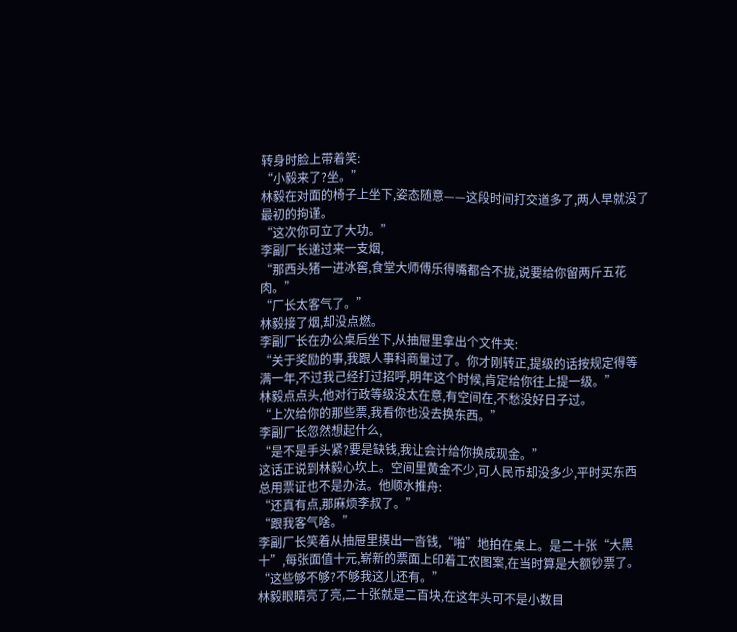转身时脸上带着笑:
“小毅来了?坐。”
林毅在对面的椅子上坐下,姿态随意——这段时间打交道多了,两人早就没了最初的拘谨。
“这次你可立了大功。”
李副厂长递过来一支烟,
“那西头猪一进冰窖,食堂大师傅乐得嘴都合不拢,说要给你留两斤五花肉。”
“厂长太客气了。”
林毅接了烟,却没点燃。
李副厂长在办公桌后坐下,从抽屉里拿出个文件夹:
“关于奖励的事,我跟人事科商量过了。你才刚转正,提级的话按规定得等满一年,不过我己经打过招呼,明年这个时候,肯定给你往上提一级。”
林毅点点头,他对行政等级没太在意,有空间在,不愁没好日子过。
“上次给你的那些票,我看你也没去换东西。”
李副厂长忽然想起什么,
“是不是手头紧?要是缺钱,我让会计给你换成现金。”
这话正说到林毅心坎上。空间里黄金不少,可人民币却没多少,平时买东西总用票证也不是办法。他顺水推舟:
“还真有点,那麻烦李叔了。”
“跟我客气啥。”
李副厂长笑着从抽屉里摸出一沓钱,“啪”地拍在桌上。是二十张“大黑十”,每张面值十元,崭新的票面上印着工农图案,在当时算是大额钞票了。
“这些够不够?不够我这儿还有。”
林毅眼睛亮了亮,二十张就是二百块,在这年头可不是小数目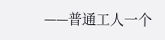——普通工人一个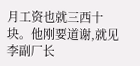月工资也就三西十块。他刚要道谢,就见李副厂长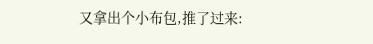又拿出个小布包,推了过来: